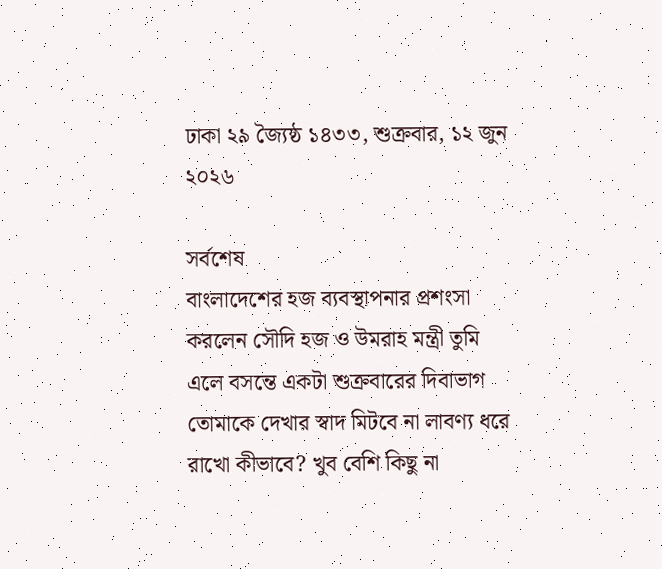ঢাকা ২৯ জ্যৈষ্ঠ ১৪৩৩, শুক্রবার, ১২ জুন ২০২৬

সর্বশেষ
বাংলাদেশের হজ ব্যবস্থাপনার প্রশংসা করলেন সৌদি হজ ও উমরাহ মন্ত্রী তুমি এলে বসন্তে একটা শুক্রবারের দিবাভাগ তোমাকে দেখার স্বাদ মিটবে না লাবণ্য ধরে রাখো কীভাবে? খুব বেশি কিছু না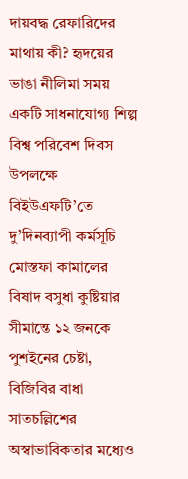দায়বদ্ধ রেফারিদের মাথায় কী? হৃদয়ের ভাঙা নীলিমা সময় একটি সাধনাযোগ্য শিল্প বিশ্ব পরিবেশ দিবস উপলক্ষে বিইউএফটি’তে দু’দিনব্যাপী কর্মসূচি মোস্তফা কামালের বিষাদ বসুধা কুষ্টিয়ার সীমান্তে ১২ জনকে পুশইনের চেষ্টা, বিজিবির বাধা সাতচল্লিশের অস্বাভাবিকতার মধ্যেও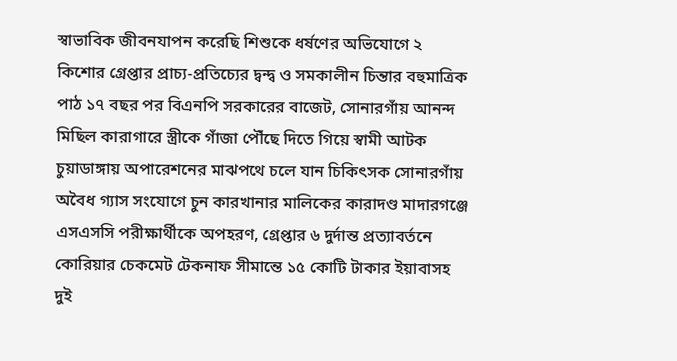স্বাভাবিক জীবনযাপন করেছি শিশুকে ধর্ষণের অভিযোগে ২ কিশোর গ্রেপ্তার প্রাচ্য-প্রতিচ্যের দ্বন্দ্ব ও সমকালীন চিন্তার বহুমাত্রিক পাঠ ১৭ বছর পর বিএনপি সরকারের বাজেট, সোনারগাঁয় আনন্দ মিছিল কারাগারে স্ত্রীকে গাঁজা পৌঁছে দিতে গিয়ে স্বামী আটক চুয়াডাঙ্গায় অপারেশনের মাঝপথে চলে যান চিকিৎসক সোনারগাঁয় অবৈধ গ্যাস সংযোগে চুন কারখানার মালিকের কারাদণ্ড মাদারগঞ্জে এসএসসি পরীক্ষার্থীকে অপহরণ, গ্রেপ্তার ৬ দুর্দান্ত প্রত্যাবর্তনে কোরিয়ার চেকমেট টেকনাফ সীমান্তে ১৫ কোটি টাকার ইয়াবাসহ দুই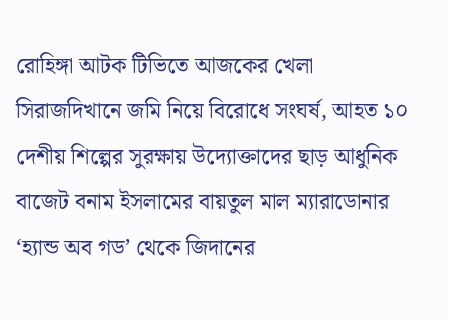রোহিঙ্গা আটক টিভিতে আজকের খেলা সিরাজদিখানে জমি নিয়ে বিরোধে সংঘর্ষ, আহত ১০ দেশীয় শিল্পের সুরক্ষায় উদ্যোক্তাদের ছাড় আধুনিক বাজেট বনাম ইসলামের বায়তুল মাল ম্যারাডোনার ‘হ্যান্ড অব গড’ থেকে জিদানের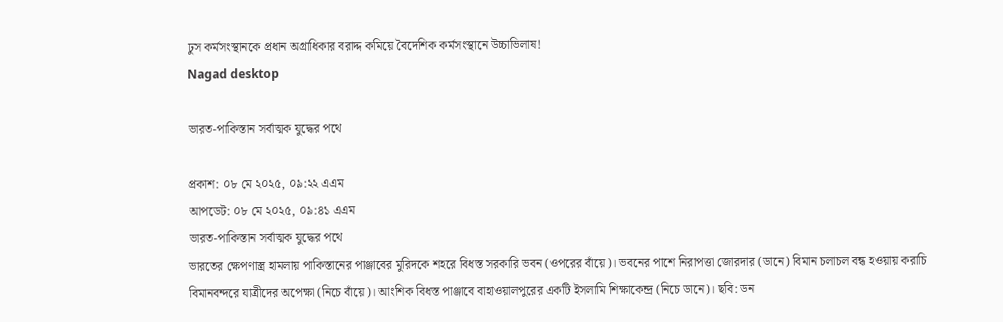ঢুস কর্মসংস্থানকে প্রধান অগ্রাধিকার বরাদ্দ কমিয়ে বৈদেশিক কর্মসংস্থানে উচ্চাভিলাষ!
Nagad desktop

ভারত-পাকিস্তান সর্বাত্মক যুদ্ধের পথে

প্রকাশ: ০৮ মে ২০২৫, ০৯:২২ এএম
আপডেট: ০৮ মে ২০২৫, ০৯:৪১ এএম
ভারত-পাকিস্তান সর্বাত্মক যুদ্ধের পথে
ভারতের ক্ষেপণাস্ত্র হামলায় পাকিস্তানের পাঞ্জাবের মুরিদকে শহরে বিধস্ত সরকারি ভবন (ওপরের বাঁয়ে)। ভবনের পাশে নিরাপত্তা জোরদার (ডানে) বিমান চলাচল বন্ধ হওয়ায় করাচি বিমানবন্দরে যাত্রীদের অপেক্ষা (নিচে বাঁয়ে)। আংশিক বিধস্ত পাঞ্জাবে বাহাওয়ালপুরের একটি ইসলামি শিক্ষাকেন্দ্র (নিচে ডানে)। ছবি: ডন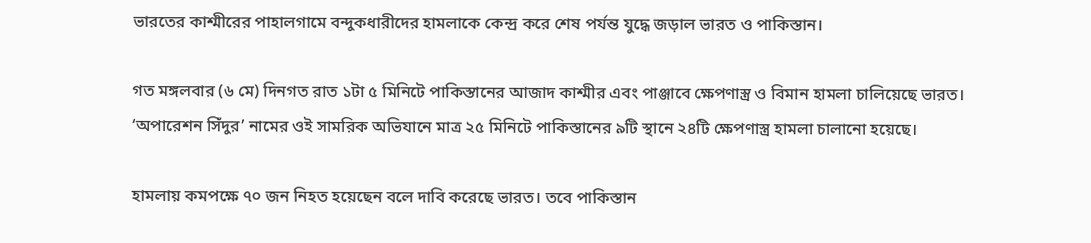ভারতের কাশ্মীরের পাহালগামে বন্দুকধারীদের হামলাকে কেন্দ্র করে শেষ পর্যন্ত যুদ্ধে জড়াল ভারত ও পাকিস্তান।

গত মঙ্গলবার (৬ মে) দিনগত রাত ১টা ৫ মিনিটে পাকিস্তানের আজাদ কাশ্মীর এবং পাঞ্জাবে ক্ষেপণাস্ত্র ও বিমান হামলা চালিয়েছে ভারত। ‘অপারেশন সিঁদুর’ নামের ওই সামরিক অভিযানে মাত্র ২৫ মিনিটে পাকিস্তানের ৯টি স্থানে ২৪টি ক্ষেপণাস্ত্র হামলা চালানো হয়েছে।

হামলায় কমপক্ষে ৭০ জন নিহত হয়েছেন বলে দাবি করেছে ভারত। তবে পাকিস্তান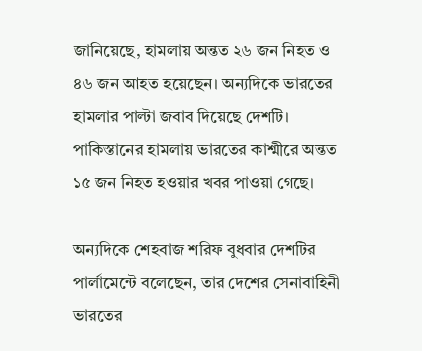জানিয়েছে, হামলায় অন্তত ২৬ জন নিহত ও ৪৬ জন আহত হয়েছেন। অন্যদিকে ভারতের হামলার পাল্টা জবাব দিয়েছে দেশটি। পাকিস্তানের হামলায় ভারতের কাশ্মীরে অন্তত ১৫ জন নিহত হওয়ার খবর পাওয়া গেছে।

অন্যদিকে শেহবাজ শরিফ বুধবার দেশটির পার্লামেন্টে বলেছেন, তার দেশের সেনাবাহিনী ভারতের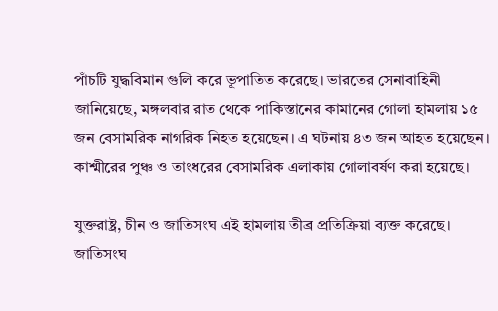পাঁচটি যুদ্ধবিমান গুলি করে ভূপাতিত করেছে। ভারতের সেনাবাহিনী জানিয়েছে, মঙ্গলবার রাত থেকে পাকিস্তানের কামানের গোলা হামলায় ১৫ জন বেসামরিক নাগরিক নিহত হয়েছেন। এ ঘটনায় ৪৩ জন আহত হয়েছেন। কাশ্মীরের পুঞ্চ ও তাংধরের বেসামরিক এলাকায় গোলাবর্ষণ করা হয়েছে।

যুক্তরাষ্ট্র, চীন ও জাতিসংঘ এই হামলায় তীব্র প্রতিক্রিয়া ব্যক্ত করেছে। জাতিসংঘ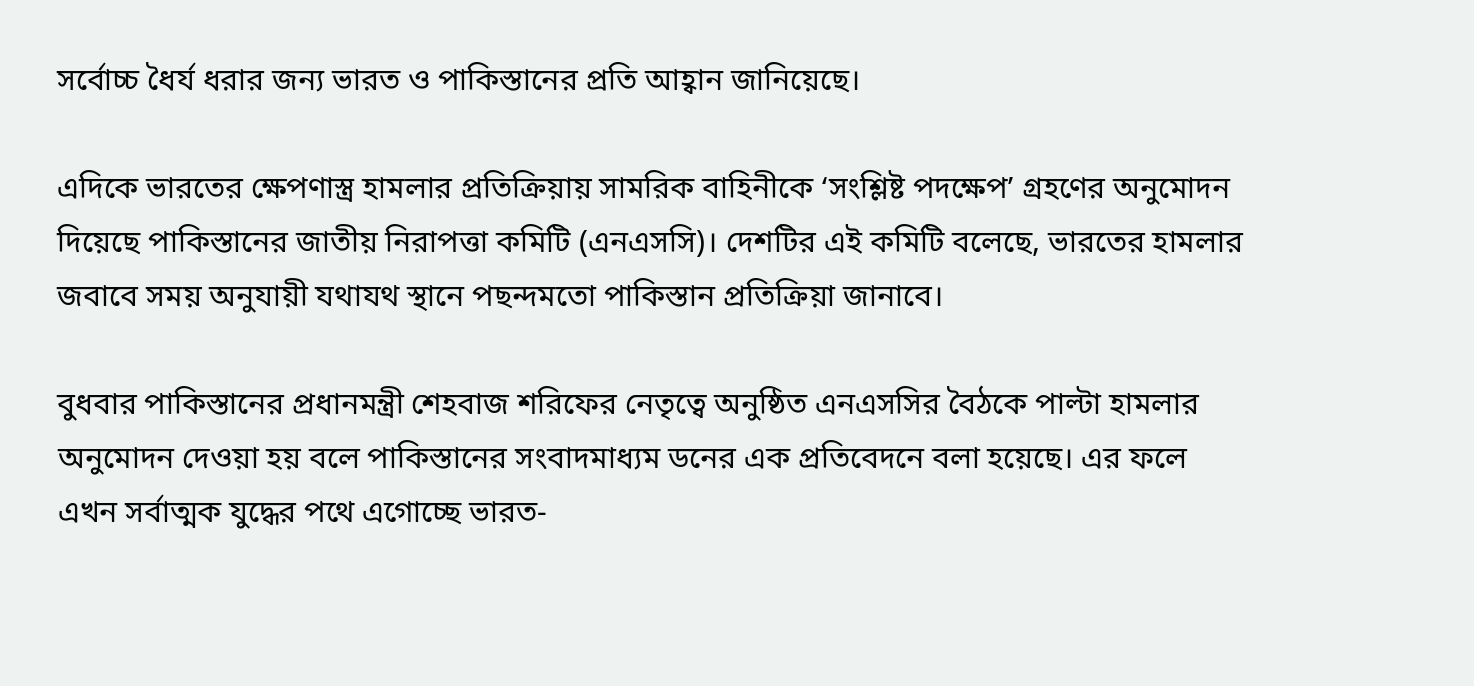সর্বোচ্চ ধৈর্য ধরার জন্য ভারত ও পাকিস্তানের প্রতি আহ্বান জানিয়েছে।

এদিকে ভারতের ক্ষেপণাস্ত্র হামলার প্রতিক্রিয়ায় সামরিক বাহিনীকে ‘সংশ্লিষ্ট পদক্ষেপ’ গ্রহণের অনুমোদন দিয়েছে পাকিস্তানের জাতীয় নিরাপত্তা কমিটি (এনএসসি)। দেশটির এই কমিটি বলেছে, ভারতের হামলার জবাবে সময় অনুযায়ী যথাযথ স্থানে পছন্দমতো পাকিস্তান প্রতিক্রিয়া জানাবে।

বুধবার পাকিস্তানের প্রধানমন্ত্রী শেহবাজ শরিফের নেতৃত্বে অনুষ্ঠিত এনএসসির বৈঠকে পাল্টা হামলার অনুমোদন দেওয়া হয় বলে পাকিস্তানের সংবাদমাধ্যম ডনের এক প্রতিবেদনে বলা হয়েছে। এর ফলে এখন সর্বাত্মক যুদ্ধের পথে এগোচ্ছে ভারত-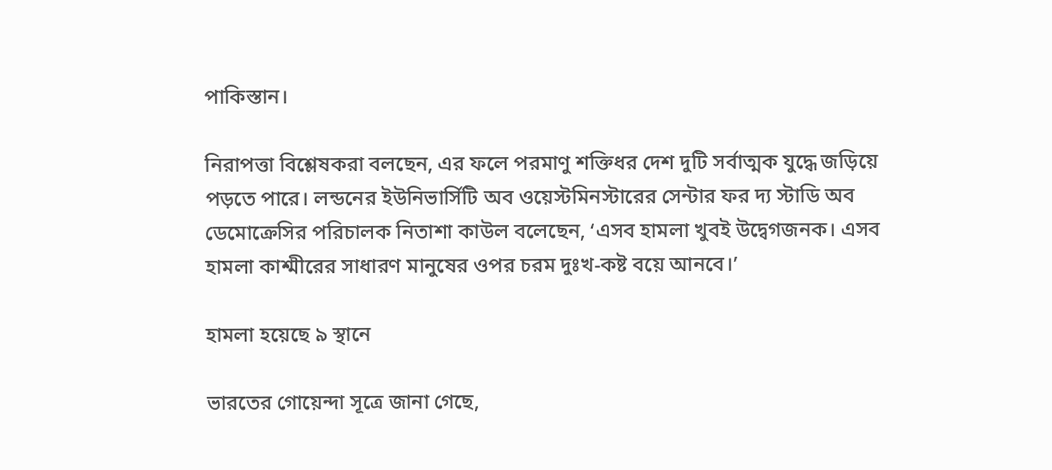পাকিস্তান।

নিরাপত্তা বিশ্লেষকরা বলছেন, এর ফলে পরমাণু শক্তিধর দেশ দুটি সর্বাত্মক যুদ্ধে জড়িয়ে পড়তে পারে। লন্ডনের ইউনিভার্সিটি অব ওয়েস্টমিনস্টারের সেন্টার ফর দ্য স্টাডি অব ডেমোক্রেসির পরিচালক নিতাশা কাউল বলেছেন, ‘এসব হামলা খুবই উদ্বেগজনক। এসব হামলা কাশ্মীরের সাধারণ মানুষের ওপর চরম দুঃখ-কষ্ট বয়ে আনবে।’

হামলা হয়েছে ৯ স্থানে

ভারতের গোয়েন্দা সূত্রে জানা গেছে,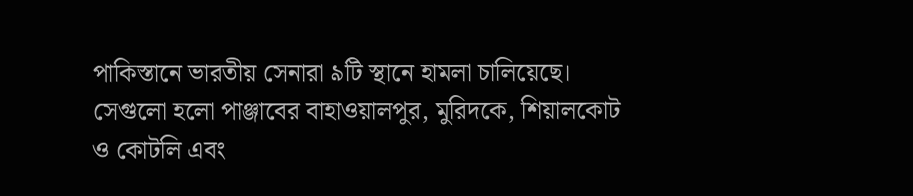পাকিস্তানে ভারতীয় সেনারা ৯টি স্থানে হামলা চালিয়েছে। সেগুলো হলো পাঞ্জাবের বাহাওয়ালপুর, মুরিদকে, শিয়ালকোট ও কোটলি এবং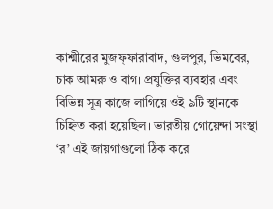কাশ্মীরের মুজফ্‌ফারাবাদ, গুলপুর, ভিমবের, চাক আমরু ও বাগ। প্রযুক্তির ব্যবহার এবং বিভিন্ন সূত্র কাজে লাগিয়ে ওই ৯টি স্থানকে চিহ্নিত করা হয়েছিল। ভারতীয় গোয়েন্দা সংস্থা ‘র’ এই জায়গাগুলো ঠিক করে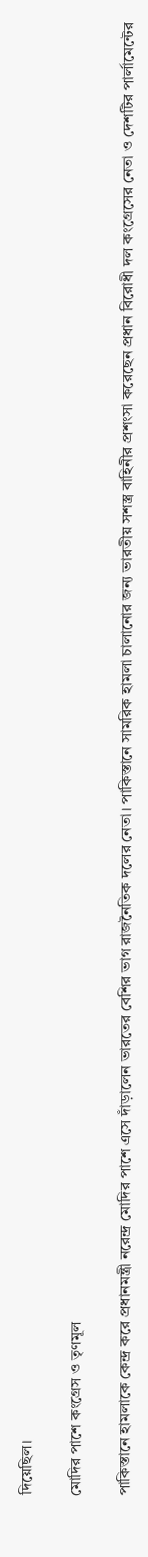দিয়েছিল।

মোদির পাশে কংগ্রেস ও তৃণমূল

পাকিস্তানে হামলাকে কেন্দ্র করে প্রধানমন্ত্রী নরেন্দ্র মোদির পাশে এসে দাঁড়ালেন ভারতের বেশির ভাগ রাজনৈতিক দলের নেতা। পাকিস্তানে সামরিক হামলা চালানোর জন্য ভারতীয় সশস্ত্র বাহিনীর প্রশংসা করেছেন প্রধান বিরোধী দল কংগ্রেসের নেতা ও দেশটির পার্লামেন্টের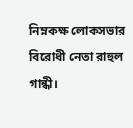নিম্নকক্ষ লোকসভার বিরোধী নেতা রাহুল গান্ধী।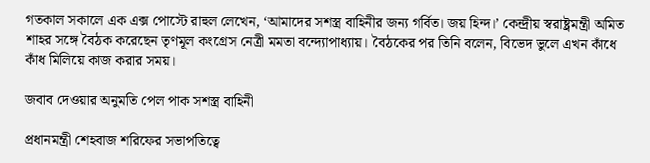গতকাল সকালে এক এক্স পোস্টে রাহুল লেখেন, ‘আমাদের সশস্ত্র বাহিনীর জন্য গর্বিত। জয় হিন্দ।’ কেন্দ্রীয় স্বরাষ্ট্রমন্ত্রী অমিত শাহর সঙ্গে বৈঠক করেছেন তৃণমূল কংগ্রেস নেত্রী মমতা বন্দ্যোপাধ্যায়। বৈঠকের পর তিনি বলেন, বিভেদ ভুলে এখন কাঁধে কাঁধ মিলিয়ে কাজ করার সময়।

জবাব দেওয়ার অনুমতি পেল পাক সশস্ত্র বাহিনী

প্রধানমন্ত্রী শেহবাজ শরিফের সভাপতিত্বে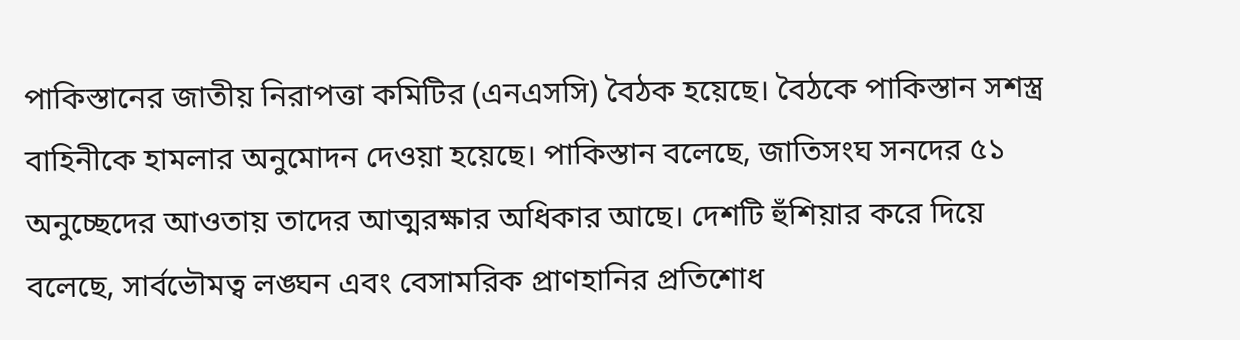পাকিস্তানের জাতীয় নিরাপত্তা কমিটির (এনএসসি) বৈঠক হয়েছে। বৈঠকে পাকিস্তান সশস্ত্র বাহিনীকে হামলার অনুমোদন দেওয়া হয়েছে। পাকিস্তান বলেছে, জাতিসংঘ সনদের ৫১ অনুচ্ছেদের আওতায় তাদের আত্মরক্ষার অধিকার আছে। দেশটি হুঁশিয়ার করে দিয়ে বলেছে, সার্বভৌমত্ব লঙ্ঘন এবং বেসামরিক প্রাণহানির প্রতিশোধ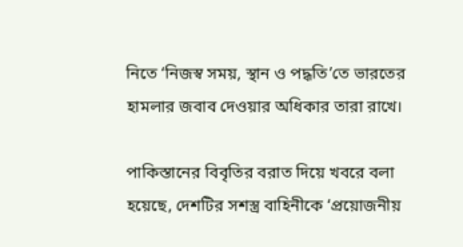নিতে ‘নিজস্ব সময়, স্থান ও পদ্ধতি’তে ভারতের হামলার জবাব দেওয়ার অধিকার তারা রাখে।

পাকিস্তানের বিবৃতির বরাত দিয়ে খবরে বলা হয়েছে, দেশটির সশস্ত্র বাহিনীকে ‘প্রয়োজনীয়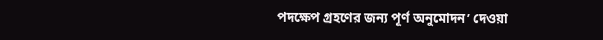পদক্ষেপ গ্রহণের জন্য পূর্ণ অনুমোদন’ দেওয়া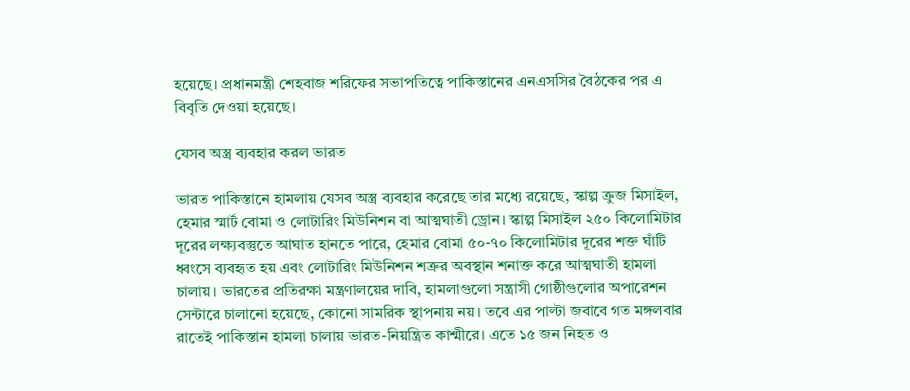হয়েছে। প্রধানমন্ত্রী শেহবাজ শরিফের সভাপতিত্বে পাকিস্তানের এনএসসির বৈঠকের পর এ বিবৃতি দেওয়া হয়েছে।

যেসব অস্ত্র ব্যবহার করল ভারত

ভারত পাকিস্তানে হামলায় যেসব অস্ত্র ব্যবহার করেছে তার মধ্যে রয়েছে, স্কাল্প ক্রুজ মিসাইল, হেমার স্মার্ট বোমা ও লোটারিং মিউনিশন বা আত্মঘাতী ড্রোন। স্কাল্প মিসাইল ২৫০ কিলোমিটার দূরের লক্ষ্যবস্তুতে আঘাত হানতে পারে, হেমার বোমা ৫০-৭০ কিলোমিটার দূরের শক্ত ঘাঁটি ধ্বংসে ব্যবহৃত হয় এবং লোটারিং মিউনিশন শত্রুর অবস্থান শনাক্ত করে আত্মঘাতী হামলা চালায়। ভারতের প্রতিরক্ষা মন্ত্রণালয়ের দাবি, হামলাগুলো সন্ত্রাসী গোষ্ঠীগুলোর অপারেশন সেন্টারে চালানো হয়েছে, কোনো সামরিক স্থাপনায় নয়। তবে এর পাল্টা জবাবে গত মঙ্গলবার রাতেই পাকিস্তান হামলা চালায় ভারত-নিয়ন্ত্রিত কাশ্মীরে। এতে ১৫ জন নিহত ও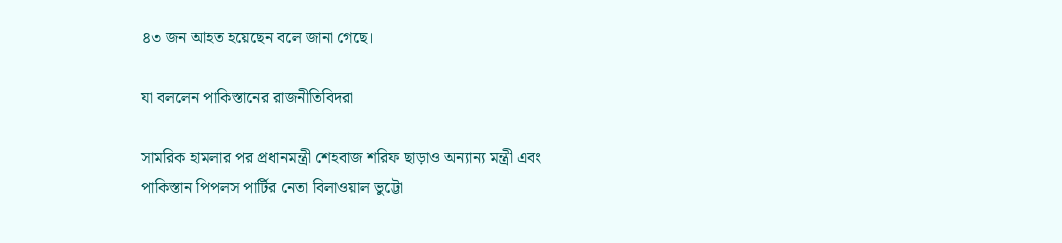৪৩ জন আহত হয়েছেন বলে জানা গেছে।

যা বললেন পাকিস্তানের রাজনীতিবিদরা

সামরিক হামলার পর প্রধানমন্ত্রী শেহবাজ শরিফ ছাড়াও অন্যান্য মন্ত্রী এবং পাকিস্তান পিপলস পার্টির নেতা বিলাওয়াল ভুট্টো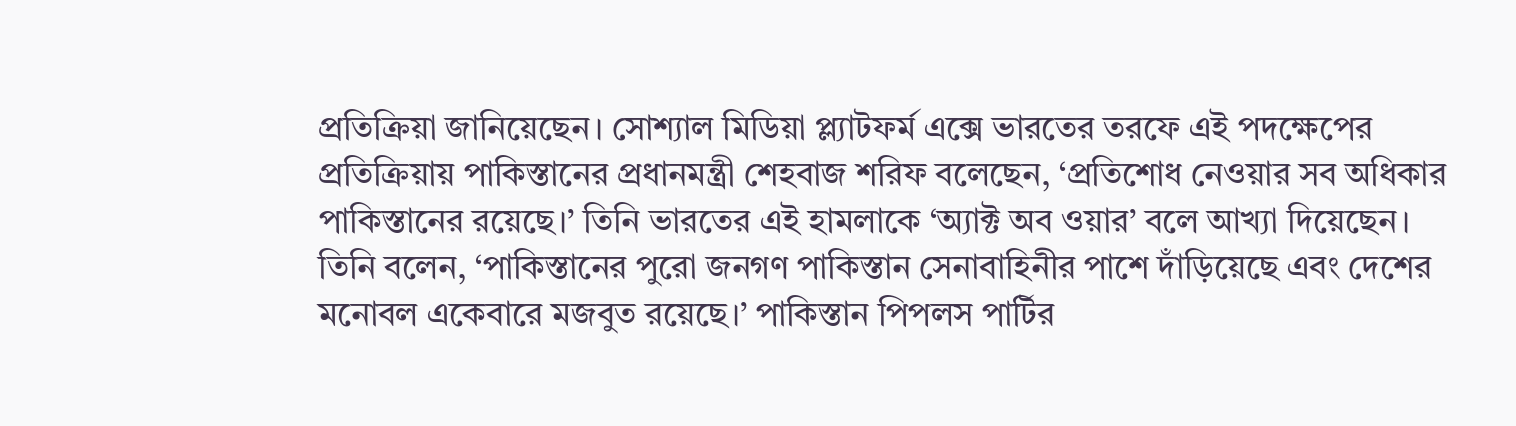প্রতিক্রিয়া জানিয়েছেন। সোশ্যাল মিডিয়া প্ল্যাটফর্ম এক্সে ভারতের তরফে এই পদক্ষেপের প্রতিক্রিয়ায় পাকিস্তানের প্রধানমন্ত্রী শেহবাজ শরিফ বলেছেন, ‘প্রতিশোধ নেওয়ার সব অধিকার পাকিস্তানের রয়েছে।’ তিনি ভারতের এই হামলাকে ‘অ্যাক্ট অব ওয়ার’ বলে আখ্যা দিয়েছেন। তিনি বলেন, ‘পাকিস্তানের পুরো জনগণ পাকিস্তান সেনাবাহিনীর পাশে দাঁড়িয়েছে এবং দেশের মনোবল একেবারে মজবুত রয়েছে।’ পাকিস্তান পিপলস পার্টির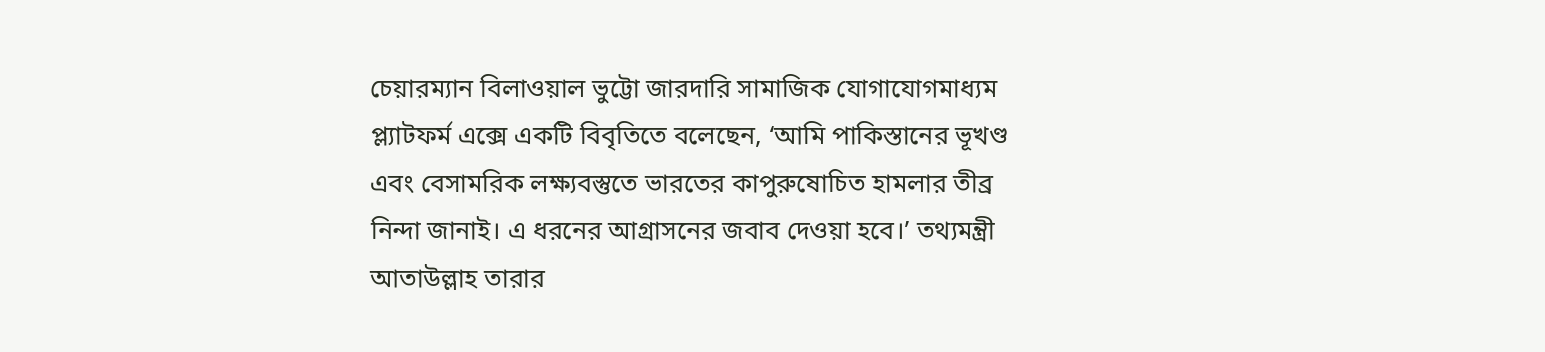চেয়ারম্যান বিলাওয়াল ভুট্টো জারদারি সামাজিক যোগাযোগমাধ্যম প্ল্যাটফর্ম এক্সে একটি বিবৃতিতে বলেছেন, ‘আমি পাকিস্তানের ভূখণ্ড এবং বেসামরিক লক্ষ্যবস্তুতে ভারতের কাপুরুষোচিত হামলার তীব্র নিন্দা জানাই। এ ধরনের আগ্রাসনের জবাব দেওয়া হবে।’ তথ্যমন্ত্রী আতাউল্লাহ তারার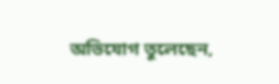অভিযোগ তুলেছেন,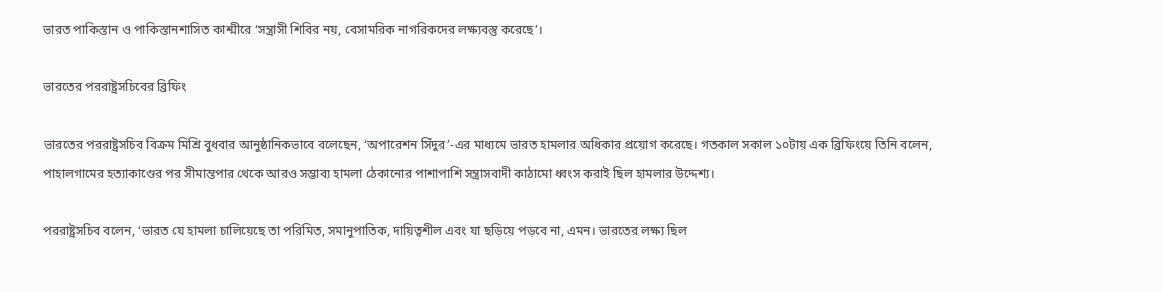ভারত পাকিস্তান ও পাকিস্তানশাসিত কাশ্মীরে ‘সন্ত্রাসী শিবির নয়, বেসামরিক নাগরিকদের লক্ষ্যবস্তু করেছে’।

ভারতের পররাষ্ট্রসচিবের ব্রিফিং

ভারতের পররাষ্ট্রসচিব বিক্রম মিশ্রি বুধবার আনুষ্ঠানিকভাবে বলেছেন, ‘অপারেশন সিঁদুর’-এর মাধ্যমে ভারত হামলার অধিকার প্রয়োগ করেছে। গতকাল সকাল ১০টায় এক ব্রিফিংয়ে তিনি বলেন, পাহালগামের হত্যাকাণ্ডের পর সীমান্তপার থেকে আরও সম্ভাব্য হামলা ঠেকানোর পাশাপাশি সন্ত্রাসবাদী কাঠামো ধ্বংস করাই ছিল হামলার উদ্দেশ্য।

পররাষ্ট্রসচিব বলেন, ‘ভারত যে হামলা চালিয়েছে তা পরিমিত, সমানুপাতিক, দায়িত্বশীল এবং যা ছড়িয়ে পড়বে না, এমন। ভারতের লক্ষ্য ছিল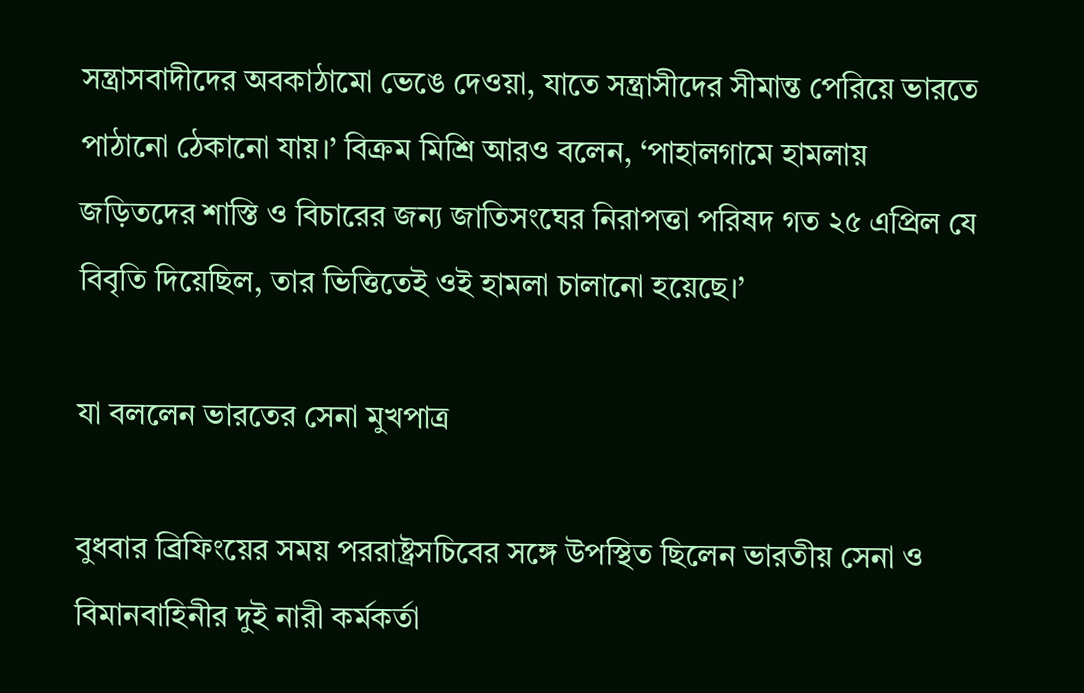সন্ত্রাসবাদীদের অবকাঠামো ভেঙে দেওয়া, যাতে সন্ত্রাসীদের সীমান্ত পেরিয়ে ভারতে পাঠানো ঠেকানো যায়।’ বিক্রম মিশ্রি আরও বলেন, ‘পাহালগামে হামলায় জড়িতদের শাস্তি ও বিচারের জন্য জাতিসংঘের নিরাপত্তা পরিষদ গত ২৫ এপ্রিল যে বিবৃতি দিয়েছিল, তার ভিত্তিতেই ওই হামলা চালানো হয়েছে।’

যা বললেন ভারতের সেনা মুখপাত্র

বুধবার ব্রিফিংয়ের সময় পররাষ্ট্রসচিবের সঙ্গে উপস্থিত ছিলেন ভারতীয় সেনা ও বিমানবাহিনীর দুই নারী কর্মকর্তা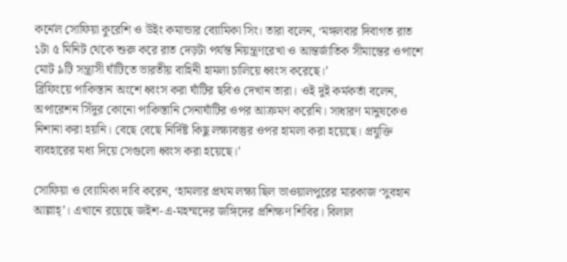কর্নেল সোফিয়া কুরেশি ও উইং কমান্ডার ব্যোমিকা সিং। তারা বলেন, ‘মঙ্গলবার দিবাগত রাত ১টা ৫ মিনিট থেকে শুরু করে রাত দেড়টা পর্যন্ত নিয়ন্ত্রণরেখা ও আন্তর্জাতিক সীমান্তের ওপাশে মোট ৯টি সন্ত্রাসী ঘাঁটিতে ভারতীয় বাহিনী হামলা চালিয়ে ধ্বংস করেছে।’
ব্রিফিংয়ে পাকিস্তান অংশে ধ্বংস করা ঘাঁটির ছবিও দেখান তারা। ওই দুই কর্মকর্তা বলেন, অপারেশন সিঁদুর কোনো পাকিস্তানি সেনাঘাঁটির ওপর আক্রমণ করেনি। সাধারণ মানুষকেও নিশানা করা হয়নি। বেছে বেছে নির্দিষ্ট কিছু লক্ষ্যবস্তুর ওপর হামলা করা হয়েছে। প্রযুক্তি ব্যবহারের মধ্য দিয়ে সেগুলো ধ্বংস করা হয়েছে।’

সোফিয়া ও ব্যোমিকা দাবি করেন, ‘হামলার প্রথম লক্ষ্য ছিল ভাওয়ালপুরের মারকাজ ‘সুবহান আল্লাহ্’। এখানে রয়েছে জইশ-এ-মহম্মদের জঙ্গিদের প্রশিক্ষণ শিবির। বিলাল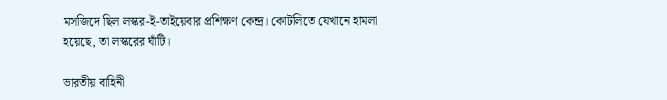মসজিদে ছিল লস্কর-ই-তাইয়েবার প্রশিক্ষণ কেন্দ্র। কোটলিতে যেখানে হামলা হয়েছে, তা লস্করের ঘাঁটি।

ভারতীয় বাহিনী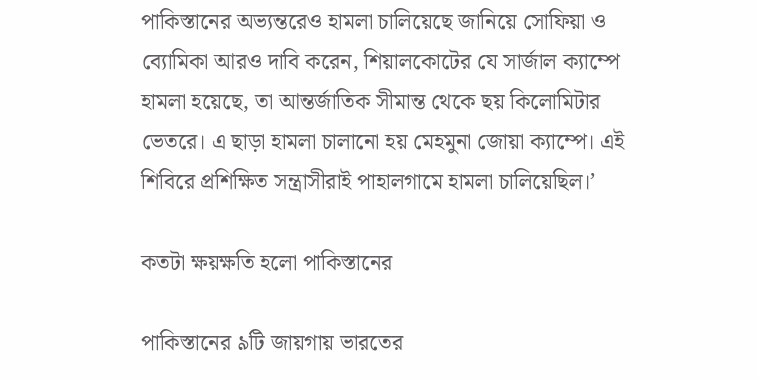পাকিস্তানের অভ্যন্তরেও হামলা চালিয়েছে জানিয়ে সোফিয়া ও ব্যোমিকা আরও দাবি করেন, শিয়ালকোটের যে সার্জাল ক্যাম্পে হামলা হয়েছে, তা আন্তর্জাতিক সীমান্ত থেকে ছয় কিলোমিটার ভেতরে। এ ছাড়া হামলা চালানো হয় মেহমুনা জোয়া ক্যাম্পে। এই শিবিরে প্রশিক্ষিত সন্ত্রাসীরাই পাহালগামে হামলা চালিয়েছিল।’

কতটা ক্ষয়ক্ষতি হলো পাকিস্তানের

পাকিস্তানের ৯টি জায়গায় ভারতের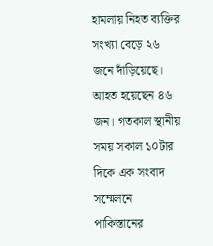হামলায় নিহত ব্যক্তির সংখ্যা বেড়ে ২৬ জনে দাঁড়িয়েছে। আহত হয়েছেন ৪৬ জন। গতকাল স্থানীয় সময় সকাল ১০টার দিকে এক সংবাদ সম্মেলনে পাকিস্তানের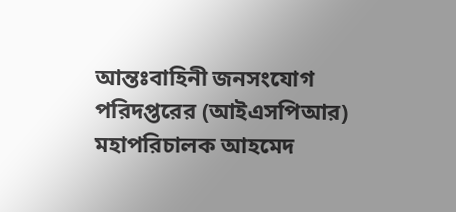আন্তঃবাহিনী জনসংযোগ পরিদপ্তরের (আইএসপিআর) মহাপরিচালক আহমেদ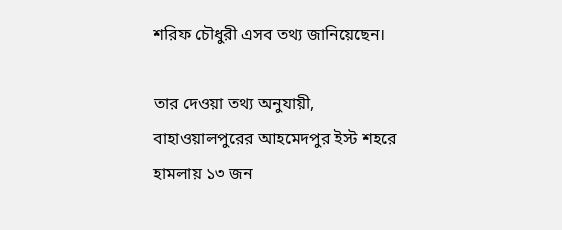শরিফ চৌধুরী এসব তথ্য জানিয়েছেন।

তার দেওয়া তথ্য অনুযায়ী, বাহাওয়ালপুরের আহমেদপুর ইস্ট শহরে হামলায় ১৩ জন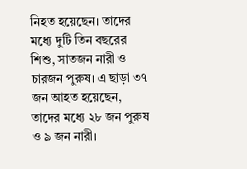নিহত হয়েছেন। তাদের মধ্যে দুটি তিন বছরের শিশু, সাতজন নারী ও চারজন পুরুষ। এ ছাড়া ৩৭ জন আহত হয়েছেন, তাদের মধ্যে ২৮ জন পুরুষ ও ৯ জন নারী।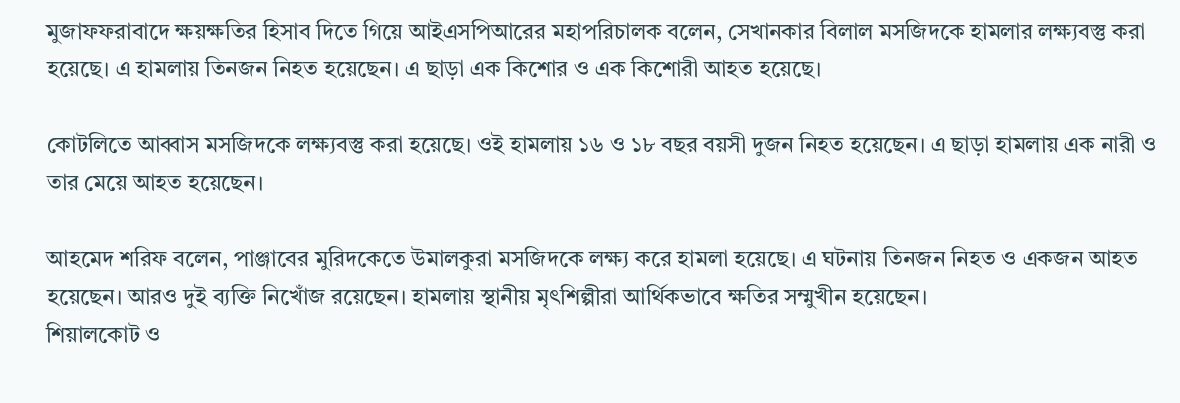মুজাফফরাবাদে ক্ষয়ক্ষতির হিসাব দিতে গিয়ে আইএসপিআরের মহাপরিচালক বলেন, সেখানকার বিলাল মসজিদকে হামলার লক্ষ্যবস্তু করা হয়েছে। এ হামলায় তিনজন নিহত হয়েছেন। এ ছাড়া এক কিশোর ও এক কিশোরী আহত হয়েছে।

কোটলিতে আব্বাস মসজিদকে লক্ষ্যবস্তু করা হয়েছে। ওই হামলায় ১৬ ও ১৮ বছর বয়সী দুজন নিহত হয়েছেন। এ ছাড়া হামলায় এক নারী ও তার মেয়ে আহত হয়েছেন।

আহমেদ শরিফ বলেন, পাঞ্জাবের মুরিদকেতে উমালকুরা মসজিদকে লক্ষ্য করে হামলা হয়েছে। এ ঘটনায় তিনজন নিহত ও একজন আহত হয়েছেন। আরও দুই ব্যক্তি নিখোঁজ রয়েছেন। হামলায় স্থানীয় মৃৎশিল্পীরা আর্থিকভাবে ক্ষতির সম্মুখীন হয়েছেন।
শিয়ালকোট ও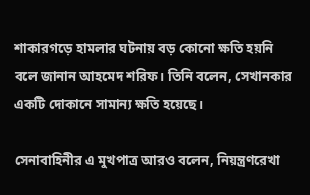শাকারগড়ে হামলার ঘটনায় বড় কোনো ক্ষতি হয়নি বলে জানান আহমেদ শরিফ। তিনি বলেন, সেখানকার একটি দোকানে সামান্য ক্ষতি হয়েছে।

সেনাবাহিনীর এ মুখপাত্র আরও বলেন, নিয়ন্ত্রণরেখা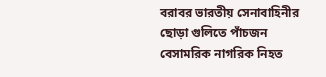বরাবর ভারতীয় সেনাবাহিনীর ছোড়া গুলিতে পাঁচজন বেসামরিক নাগরিক নিহত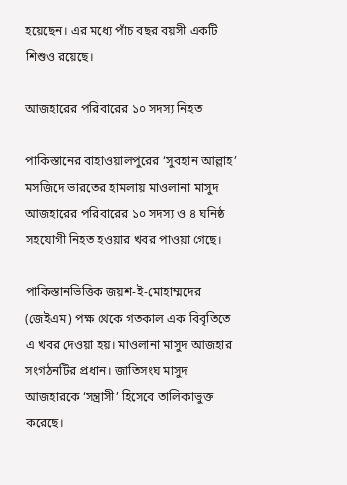হয়েছেন। এর মধ্যে পাঁচ বছর বয়সী একটি শিশুও রয়েছে।

আজহারের পরিবারের ১০ সদস্য নিহত

পাকিস্তানের বাহাওয়ালপুরের ‘সুবহান আল্লাহ’ মসজিদে ভারতের হামলায় মাওলানা মাসুদ আজহারের পরিবারের ১০ সদস্য ও ৪ ঘনিষ্ঠ সহযোগী নিহত হওয়ার খবর পাওয়া গেছে।

পাকিস্তানভিত্তিক জয়শ-ই-মোহাম্মদের (জেইএম) পক্ষ থেকে গতকাল এক বিবৃতিতে এ খবর দেওয়া হয়। মাওলানা মাসুদ আজহার সংগঠনটির প্রধান। জাতিসংঘ মাসুদ আজহারকে ‘সন্ত্রাসী’ হিসেবে তালিকাভুক্ত করেছে।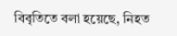বিবৃতিতে বলা হয়েছে, নিহত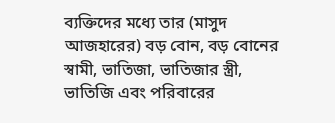ব্যক্তিদের মধ্যে তার (মাসুদ আজহারের) বড় বোন, বড় বোনের স্বামী, ভাতিজা, ভাতিজার স্ত্রী, ভাতিজি এবং পরিবারের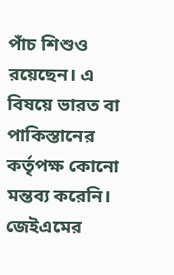পাঁচ শিশুও রয়েছেন। এ বিষয়ে ভারত বা পাকিস্তানের কর্তৃপক্ষ কোনো মন্তব্য করেনি। জেইএমের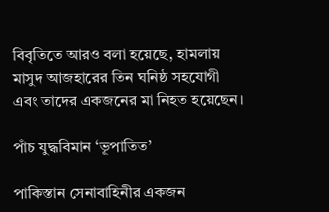বিবৃতিতে আরও বলা হয়েছে, হামলায় মাসুদ আজহারের তিন ঘনিষ্ঠ সহযোগী এবং তাদের একজনের মা নিহত হয়েছেন।

পাঁচ যুদ্ধবিমান ‘ভূপাতিত’

পাকিস্তান সেনাবাহিনীর একজন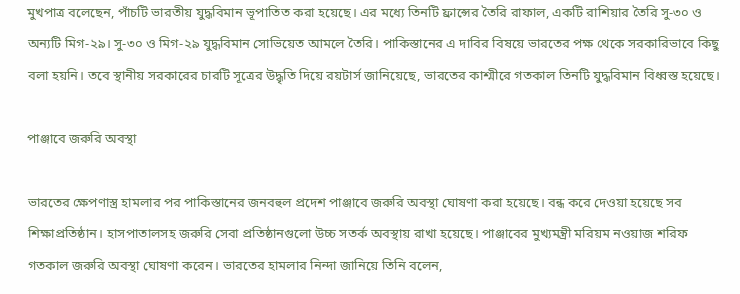মুখপাত্র বলেছেন, পাঁচটি ভারতীয় যুদ্ধবিমান ভূপাতিত করা হয়েছে। এর মধ্যে তিনটি ফ্রান্সের তৈরি রাফাল, একটি রাশিয়ার তৈরি সু-৩০ ও অন্যটি মিগ-২৯। সু-৩০ ও মিগ-২৯ যুদ্ধবিমান সোভিয়েত আমলে তৈরি। পাকিস্তানের এ দাবির বিষয়ে ভারতের পক্ষ থেকে সরকারিভাবে কিছু বলা হয়নি। তবে স্থানীয় সরকারের চারটি সূত্রের উদ্ধৃতি দিয়ে রয়টার্স জানিয়েছে, ভারতের কাশ্মীরে গতকাল তিনটি যুদ্ধবিমান বিধ্বস্ত হয়েছে।

পাঞ্জাবে জরুরি অবস্থা

ভারতের ক্ষেপণাস্ত্র হামলার পর পাকিস্তানের জনবহুল প্রদেশ পাঞ্জাবে জরুরি অবস্থা ঘোষণা করা হয়েছে। বন্ধ করে দেওয়া হয়েছে সব শিক্ষাপ্রতিষ্ঠান। হাসপাতালসহ জরুরি সেবা প্রতিষ্ঠানগুলো উচ্চ সতর্ক অবস্থায় রাখা হয়েছে। পাঞ্জাবের মুখ্যমন্ত্রী মরিয়ম নওয়াজ শরিফ গতকাল জরুরি অবস্থা ঘোষণা করেন। ভারতের হামলার নিন্দা জানিয়ে তিনি বলেন,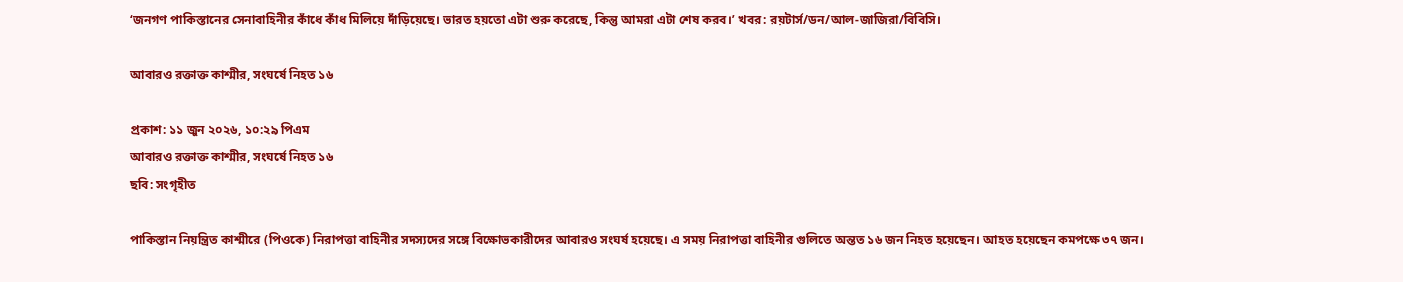‘জনগণ পাকিস্তানের সেনাবাহিনীর কাঁধে কাঁধ মিলিয়ে দাঁড়িয়েছে। ভারত হয়তো এটা শুরু করেছে, কিন্তু আমরা এটা শেষ করব।’ খবর: রয়টার্স/ডন/আল-জাজিরা/বিবিসি।

আবারও রক্তাক্ত কাশ্মীর, সংঘর্ষে নিহত ১৬

প্রকাশ: ১১ জুন ২০২৬, ১০:২৯ পিএম
আবারও রক্তাক্ত কাশ্মীর, সংঘর্ষে নিহত ১৬
ছবি: সংগৃহীত

পাকিস্তান নিয়ন্ত্রিত কাশ্মীরে (পিওকে) নিরাপত্তা বাহিনীর সদস্যদের সঙ্গে বিক্ষোভকারীদের আবারও সংঘর্ষ হয়েছে। এ সময় নিরাপত্তা বাহিনীর গুলিতে অন্তত ১৬ জন নিহত হয়েছেন। আহত হয়েছেন কমপক্ষে ৩৭ জন।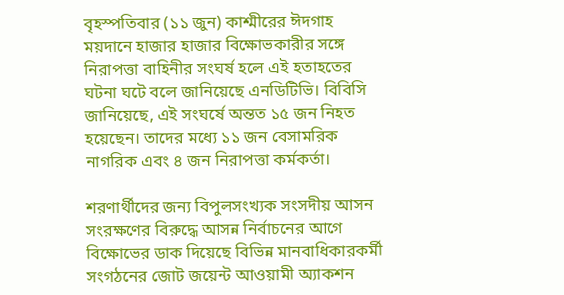বৃহস্পতিবার (১১ জুন) কাশ্মীরের ঈদগাহ ময়দানে হাজার হাজার বিক্ষোভকারীর সঙ্গে নিরাপত্তা বাহিনীর সংঘর্ষ হলে এই হতাহতের ঘটনা ঘটে বলে জানিয়েছে এনডিটিভি। বিবিসি জানিয়েছে, এই সংঘর্ষে অন্তত ১৫ জন নিহত হয়েছেন। তাদের মধ্যে ১১ জন বেসামরিক নাগরিক এবং ৪ জন নিরাপত্তা কর্মকর্তা।

শরণার্থীদের জন্য বিপুলসংখ্যক সংসদীয় আসন সংরক্ষণের বিরুদ্ধে আসন্ন নির্বাচনের আগে বিক্ষোভের ডাক দিয়েছে বিভিন্ন মানবাধিকারকর্মী সংগঠনের জোট জয়েন্ট আওয়ামী অ্যাকশন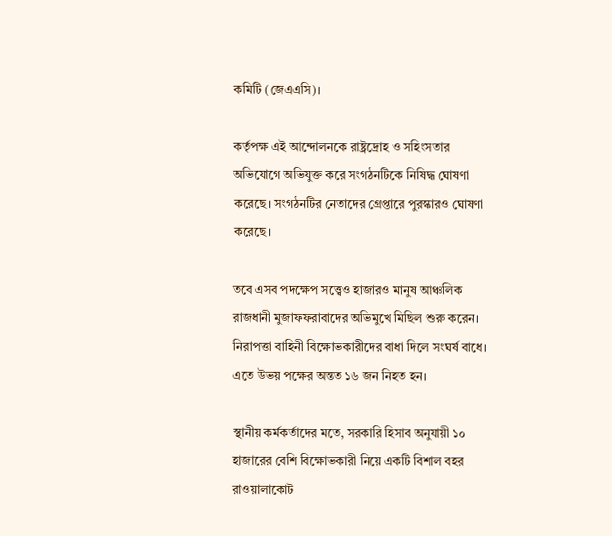কমিটি (জেএএসি)।

কর্তৃপক্ষ এই আন্দোলনকে রাষ্ট্রদ্রোহ ও সহিংসতার অভিযোগে অভিযুক্ত করে সংগঠনটিকে নিষিদ্ধ ঘোষণা করেছে। সংগঠনটির নেতাদের গ্রেপ্তারে পুরস্কারও ঘোষণা করেছে।

তবে এসব পদক্ষেপ সত্ত্বেও হাজারও মানুষ আঞ্চলিক রাজধানী মুজাফফরাবাদের অভিমুখে মিছিল শুরু করেন। নিরাপত্তা বাহিনী বিক্ষোভকারীদের বাধা দিলে সংঘর্ষ বাধে। এতে উভয় পক্ষের অন্তত ১৬ জন নিহত হন।

স্থানীয় কর্মকর্তাদের মতে, সরকারি হিসাব অনুযায়ী ১০ হাজারের বেশি বিক্ষোভকারী নিয়ে একটি বিশাল বহর রাওয়ালাকোট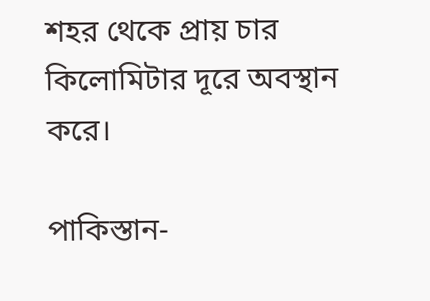শহর থেকে প্রায় চার কিলোমিটার দূরে অবস্থান করে।

পাকিস্তান-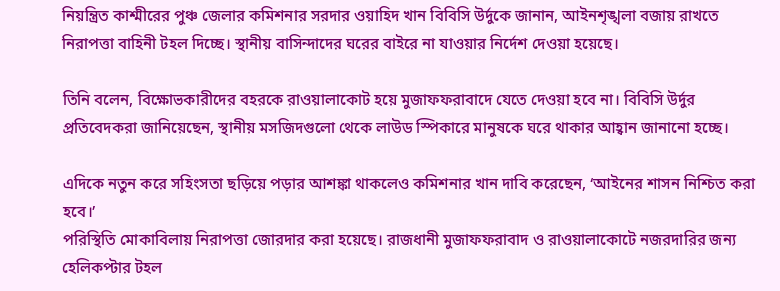নিয়ন্ত্রিত কাশ্মীরের পুঞ্চ জেলার কমিশনার সরদার ওয়াহিদ খান বিবিসি উর্দুকে জানান, আইনশৃঙ্খলা বজায় রাখতে নিরাপত্তা বাহিনী টহল দিচ্ছে। স্থানীয় বাসিন্দাদের ঘরের বাইরে না যাওয়ার নির্দেশ দেওয়া হয়েছে।

তিনি বলেন, বিক্ষোভকারীদের বহরকে রাওয়ালাকোট হয়ে মুজাফফরাবাদে যেতে দেওয়া হবে না। বিবিসি উর্দুর প্রতিবেদকরা জানিয়েছেন, স্থানীয় মসজিদগুলো থেকে লাউড স্পিকারে মানুষকে ঘরে থাকার আহ্বান জানানো হচ্ছে।

এদিকে নতুন করে সহিংসতা ছড়িয়ে পড়ার আশঙ্কা থাকলেও কমিশনার খান দাবি করেছেন, ‘আইনের শাসন নিশ্চিত করা হবে।’
পরিস্থিতি মোকাবিলায় নিরাপত্তা জোরদার করা হয়েছে। রাজধানী মুজাফফরাবাদ ও রাওয়ালাকোটে নজরদারির জন্য হেলিকপ্টার টহল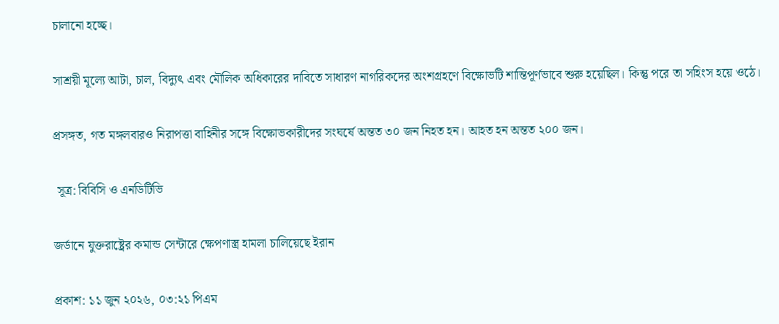চালানো হচ্ছে।

সাশ্রয়ী মূল্যে আটা, চাল, বিদ্যুৎ এবং মৌলিক অধিকারের দাবিতে সাধারণ নাগরিকদের অংশগ্রহণে বিক্ষোভটি শান্তিপূর্ণভাবে শুরু হয়েছিল। কিন্তু পরে তা সহিংস হয়ে ওঠে।

প্রসঙ্গত, গত মঙ্গলবারও নিরাপত্তা বাহিনীর সঙ্গে বিক্ষোভকারীদের সংঘর্ষে অন্তত ৩০ জন নিহত হন। আহত হন অন্তত ২০০ জন।

 সূত্র: বিবিসি ও এনডিটিভি

জর্ডানে যুক্তরাষ্ট্রের কমান্ড সেন্টারে ক্ষেপণাস্ত্র হামলা চালিয়েছে ইরান

প্রকাশ: ১১ জুন ২০২৬, ০৩:২১ পিএম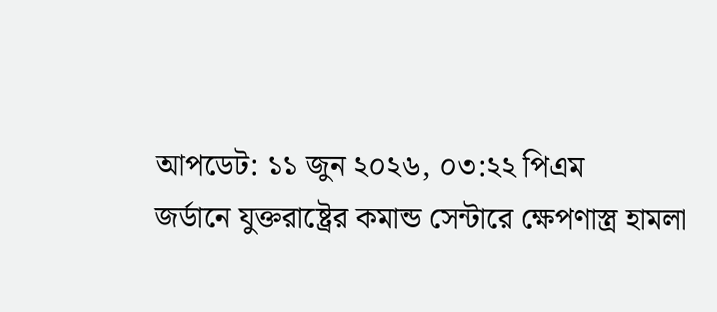আপডেট: ১১ জুন ২০২৬, ০৩:২২ পিএম
জর্ডানে যুক্তরাষ্ট্রের কমান্ড সেন্টারে ক্ষেপণাস্ত্র হামলা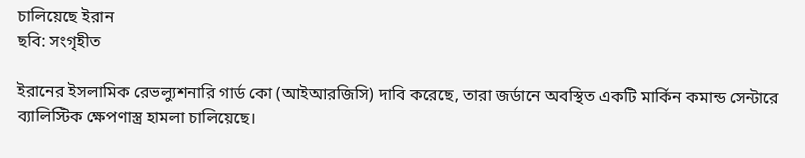চালিয়েছে ইরান
ছবি: সংগৃহীত

ইরানের ইসলামিক রেভল্যুশনারি গার্ড কো (আইআরজিসি) দাবি করেছে, তারা জর্ডানে অবস্থিত একটি মার্কিন কমান্ড সেন্টারে ব্যালিস্টিক ক্ষেপণাস্ত্র হামলা চালিয়েছে।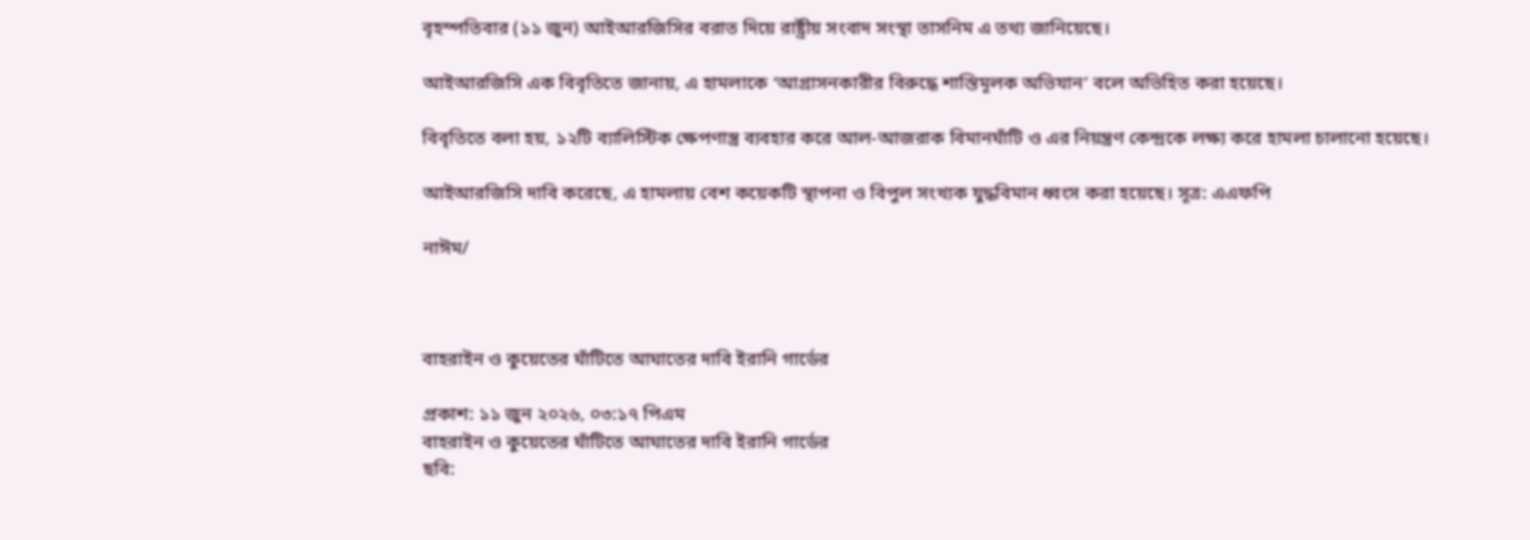বৃহস্পতিবার (১১ জুন) আইআরজিসির বরাত দিয়ে রাষ্ট্রীয় সংবাদ সংস্থা তাসনিম এ তথ্য জানিয়েছে।

আইআরজিসি এক বিবৃতিতে জানায়, এ হামলাকে ‘আগ্রাসনকারীর বিরুদ্ধে শাস্তিমূলক অভিযান’ বলে অভিহিত করা হয়েছে।

বিবৃতিতে বলা হয়, ১২টি ব্যালিস্টিক ক্ষেপণাস্ত্র ব্যবহার করে আল-আজরাক বিমানঘাঁটি ও এর নিয়ন্ত্রণ কেন্দ্রকে লক্ষ্য করে হামলা চালানো হয়েছে।

আইআরজিসি দাবি করেছে, এ হামলায় বেশ কয়েকটি স্থাপনা ও বিপুল সংখ্যক যুদ্ধবিমান ধ্বংস করা হয়েছে। সূত্র: এএফপি

নাঈম/



বাহরাইন ও কুয়েতের ঘাঁটিতে আঘাতের দাবি ইরানি গার্ডের

প্রকাশ: ১১ জুন ২০২৬, ০৩:১৭ পিএম
বাহরাইন ও কুয়েতের ঘাঁটিতে আঘাতের দাবি ইরানি গার্ডের
ছবি: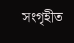সংগৃহীত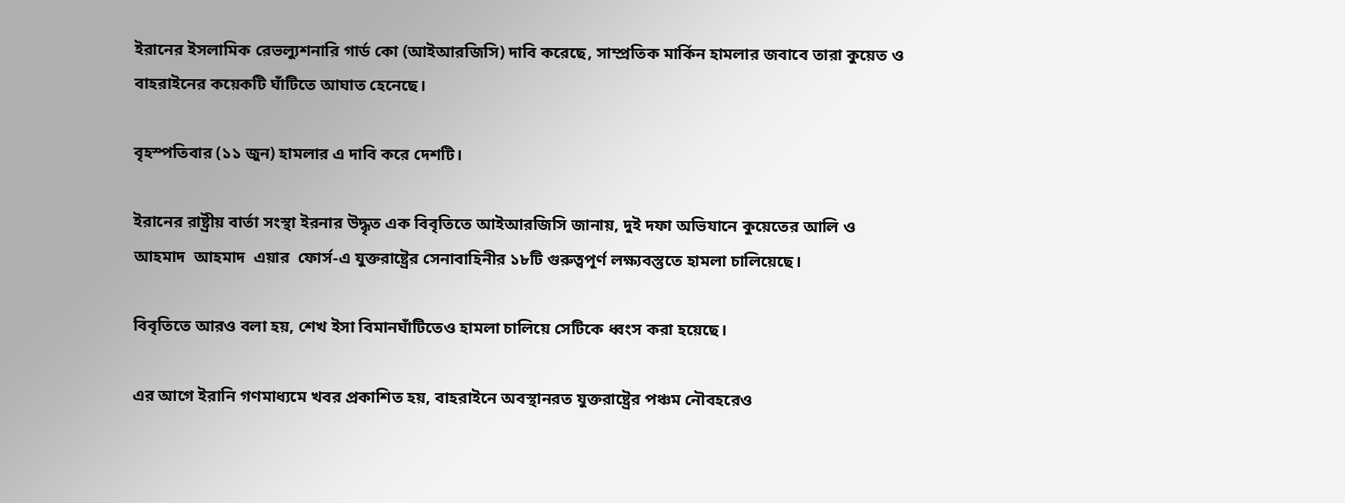ইরানের ইসলামিক রেভল্যুশনারি গার্ড কো (আইআরজিসি) দাবি করেছে, সাম্প্রতিক মার্কিন হামলার জবাবে তারা কুয়েত ও বাহরাইনের কয়েকটি ঘাঁটিতে আঘাত হেনেছে।

বৃহস্পতিবার (১১ জুন) হামলার এ দাবি করে দেশটি।

ইরানের রাষ্ট্রীয় বার্তা সংস্থা ইরনার উদ্ধৃত এক বিবৃতিতে আইআরজিসি জানায়, দুই দফা অভিযানে কুয়েতের আলি ও আহমাদ  আহমাদ  এয়ার  ফোর্স-এ যুক্তরাষ্ট্রের সেনাবাহিনীর ১৮টি গুরুত্বপূর্ণ লক্ষ্যবস্তুতে হামলা চালিয়েছে।

বিবৃতিতে আরও বলা হয়, শেখ ইসা বিমানঘাঁটিতেও হামলা চালিয়ে সেটিকে ধ্বংস করা হয়েছে।

এর আগে ইরানি গণমাধ্যমে খবর প্রকাশিত হয়, বাহরাইনে অবস্থানরত যুক্তরাষ্ট্রের পঞ্চম নৌবহরেও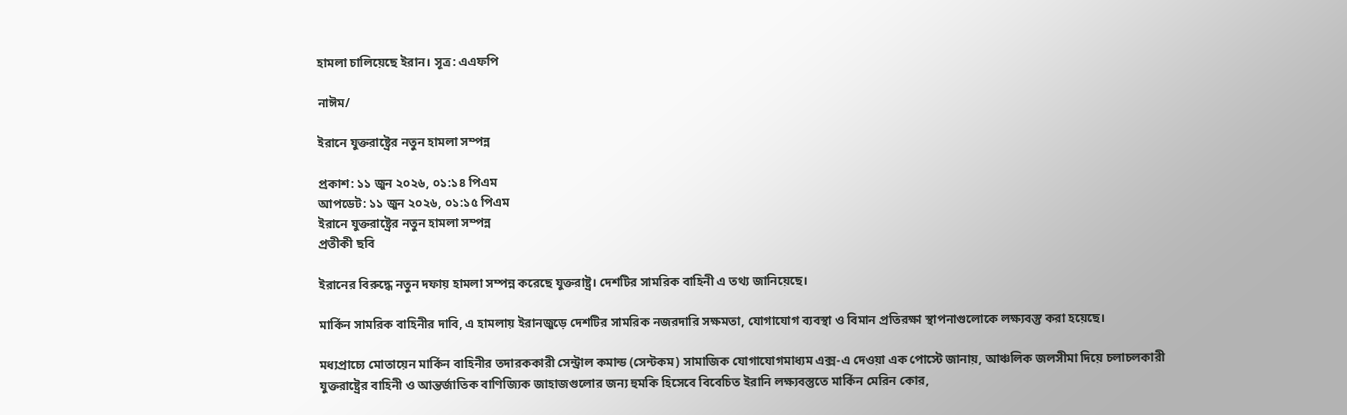হামলা চালিয়েছে ইরান। সূত্র: এএফপি

নাঈম/

ইরানে যুক্তরাষ্ট্রের নতুন হামলা সম্পন্ন

প্রকাশ: ১১ জুন ২০২৬, ০১:১৪ পিএম
আপডেট: ১১ জুন ২০২৬, ০১:১৫ পিএম
ইরানে যুক্তরাষ্ট্রের নতুন হামলা সম্পন্ন
প্রতীকী ছবি

ইরানের বিরুদ্ধে নতুন দফায় হামলা সম্পন্ন করেছে যুক্তরাষ্ট্র। দেশটির সামরিক বাহিনী এ তথ্য জানিয়েছে।

মার্কিন সামরিক বাহিনীর দাবি, এ হামলায় ইরানজুড়ে দেশটির সামরিক নজরদারি সক্ষমতা, যোগাযোগ ব্যবস্থা ও বিমান প্রতিরক্ষা স্থাপনাগুলোকে লক্ষ্যবস্তু করা হয়েছে।

মধ্যপ্রাচ্যে মোতায়েন মার্কিন বাহিনীর তদারককারী সেন্ট্রাল কমান্ড (সেন্টকম) সামাজিক যোগাযোগমাধ্যম এক্স-এ দেওয়া এক পোস্টে জানায়, আঞ্চলিক জলসীমা দিয়ে চলাচলকারী যুক্তরাষ্ট্রের বাহিনী ও আন্তর্জাতিক বাণিজ্যিক জাহাজগুলোর জন্য হুমকি হিসেবে বিবেচিত ইরানি লক্ষ্যবস্তুতে মার্কিন মেরিন কোর,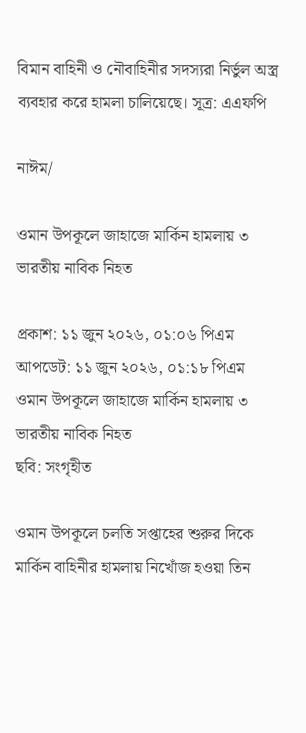বিমান বাহিনী ও নৌবাহিনীর সদস্যরা নির্ভুল অস্ত্র ব্যবহার করে হামলা চালিয়েছে। সূত্র: এএফপি

নাঈম/

ওমান উপকূলে জাহাজে মার্কিন হামলায় ৩ ভারতীয় নাবিক নিহত

প্রকাশ: ১১ জুন ২০২৬, ০১:০৬ পিএম
আপডেট: ১১ জুন ২০২৬, ০১:১৮ পিএম
ওমান উপকূলে জাহাজে মার্কিন হামলায় ৩ ভারতীয় নাবিক নিহত
ছবি: সংগৃহীত

ওমান উপকূলে চলতি সপ্তাহের শুরুর দিকে মার্কিন বাহিনীর হামলায় নিখোঁজ হওয়া তিন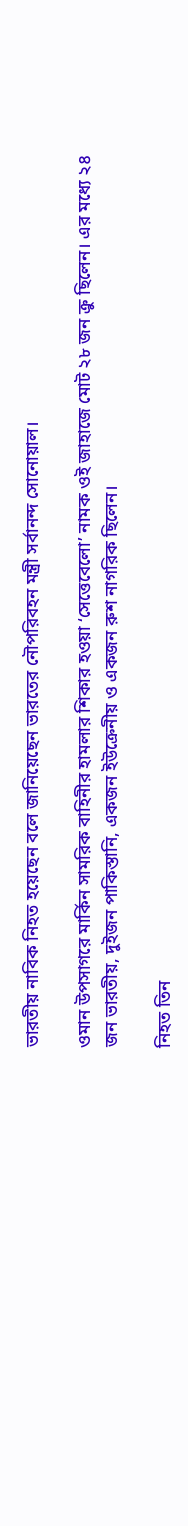ভারতীয় নাবিক নিহত হয়েছেন বলে জানিয়েছেন ভারতের নৌপরিবহন মন্ত্রী সর্বানন্দ সোনোয়াল।

ওমান উপসাগরে মার্কিন সামরিক বাহিনীর হামলার শিকার হওয়া ‘সেত্তেবেলো’ নামক ওই জাহাজে মোট ২৮ জন ক্রু ছিলেন। এর মধ্যে ২৪ জন ভারতীয়, দুইজন পাকিস্তানি, একজন ইউক্রেনীয় ও একজন রুশ নাগরিক ছিলেন।

নিহত তিন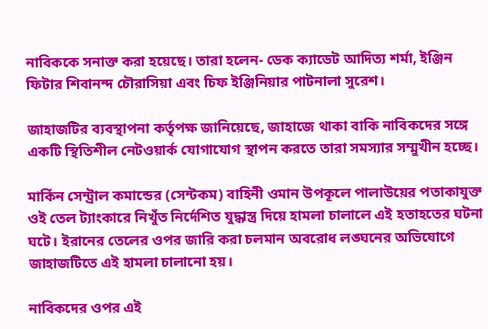নাবিককে সনাক্ত করা হয়েছে। তারা হলেন- ডেক ক্যাডেট আদিত্য শর্মা, ইঞ্জিন ফিটার শিবানন্দ চৌরাসিয়া এবং চিফ ইঞ্জিনিয়ার পাটনালা সুরেশ।

জাহাজটির ব্যবস্থাপনা কর্তৃপক্ষ জানিয়েছে, জাহাজে থাকা বাকি নাবিকদের সঙ্গে একটি স্থিতিশীল নেটওয়ার্ক যোগাযোগ স্থাপন করতে তারা সমস্যার সম্মুখীন হচ্ছে।

মার্কিন সেন্ট্রাল কমান্ডের (সেন্টকম) বাহিনী ওমান উপকূলে পালাউয়ের পতাকাযুক্ত ওই তেল ট্যাংকারে নিখুঁত নির্দেশিত যুদ্ধাস্ত্র দিয়ে হামলা চালালে এই হতাহতের ঘটনা ঘটে। ইরানের তেলের ওপর জারি করা চলমান অবরোধ লঙ্ঘনের অভিযোগে জাহাজটিতে এই হামলা চালানো হয়।

নাবিকদের ওপর এই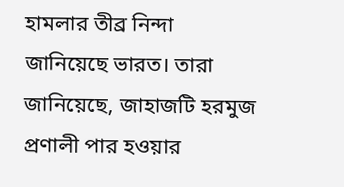হামলার তীব্র নিন্দা জানিয়েছে ভারত। তারা জানিয়েছে, জাহাজটি হরমুজ প্রণালী পার হওয়ার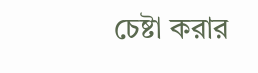চেষ্টা করার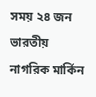সময় ২৪ জন ভারতীয় নাগরিক মার্কিন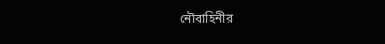নৌবাহিনীর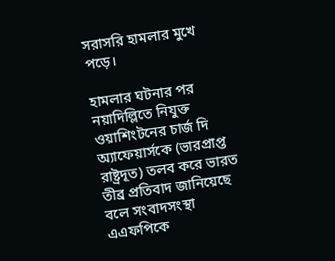সরাসরি হামলার মুখে পড়ে।

হামলার ঘটনার পর নয়াদিল্লিতে নিযুক্ত ওয়াশিংটনের চার্জ দি অ্যাফেয়ার্সকে (ভারপ্রাপ্ত রাষ্ট্রদূত) তলব করে ভারত তীব্র প্রতিবাদ জানিয়েছে বলে সংবাদসংস্থা এএফপিকে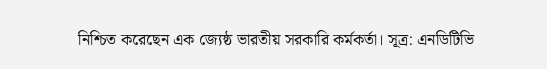নিশ্চিত করেছেন এক জ্যেষ্ঠ ভারতীয় সরকারি কর্মকর্তা। সূত্র: এনডিটিভি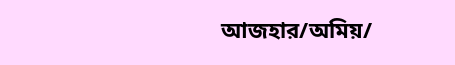আজহার/অমিয়/